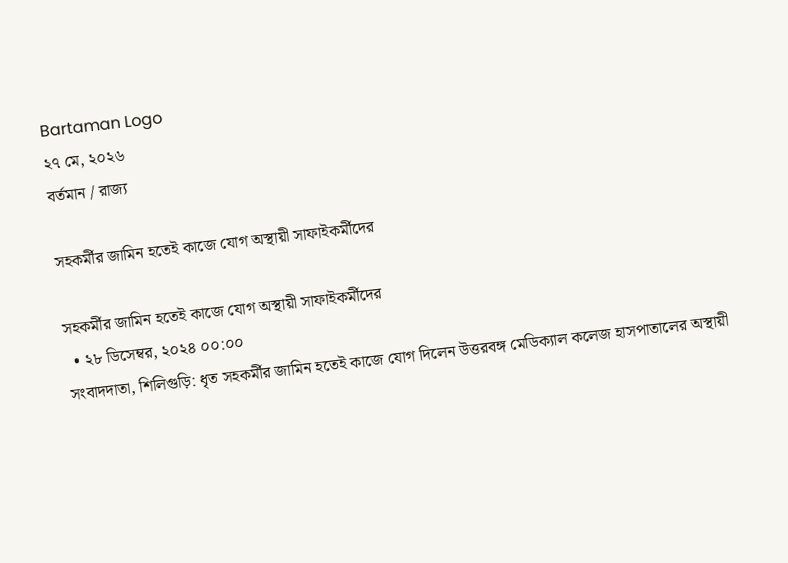Bartaman Logo
২৭ মে, ২০২৬
বর্তমান / রাজ্য

সহকর্মীর জামিন হতেই কাজে যোগ অস্থায়ী সাফাইকর্মীদের

সহকর্মীর জামিন হতেই কাজে যোগ অস্থায়ী সাফাইকর্মীদের
  • ২৮ ডিসেম্বর, ২০২৪ ০০:০০
সংবাদদাতা, শিলিগুড়ি: ধৃত সহকর্মীর জামিন হতেই কাজে যোগ দিলেন উত্তরবঙ্গ মেডিক্যাল কলেজ হাসপাতালের অস্থায়ী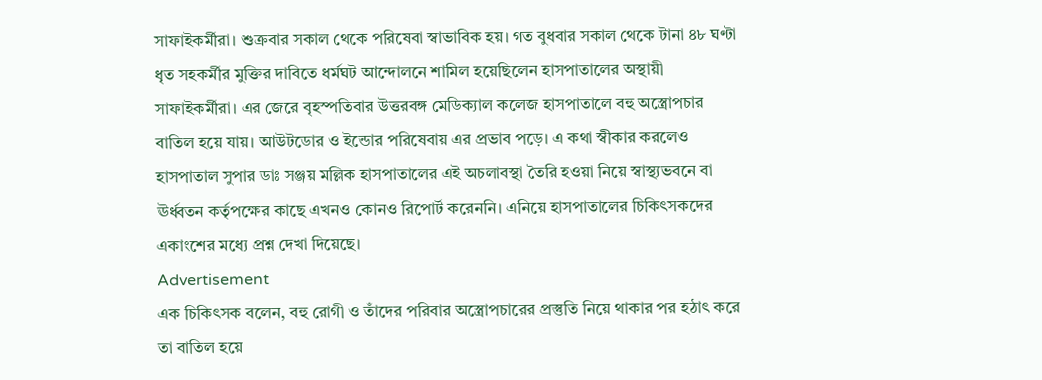সাফাইকর্মীরা। শুক্রবার সকাল থেকে পরিষেবা স্বাভাবিক হয়। গত বুধবার সকাল থেকে টানা ৪৮ ঘণ্টা ধৃত সহকর্মীর মুক্তির দাবিতে ধর্মঘট আন্দোলনে শামিল হয়েছিলেন হাসপাতালের অস্থায়ী সাফাইকর্মীরা। এর জেরে বৃহস্পতিবার উত্তরবঙ্গ মেডিক্যাল কলেজ হাসপাতালে বহু অস্ত্রোপচার বাতিল হয়ে যায়। আউটডোর ও ইন্ডোর পরিষেবায় এর প্রভাব পড়ে। এ কথা স্বীকার করলেও হাসপাতাল সুপার ডাঃ সঞ্জয় মল্লিক হাসপাতালের এই অচলাবস্থা তৈরি হওয়া নিয়ে স্বাস্থ্যভবনে বা ঊর্ধ্বতন কর্তৃপক্ষের কাছে এখনও কোনও রিপোর্ট করেননি। এনিয়ে হাসপাতালের চিকিৎসকদের একাংশের মধ্যে প্রশ্ন দেখা দিয়েছে।
Advertisement
এক চিকিৎসক বলেন, বহু রোগী ও তাঁদের পরিবার অস্ত্রোপচারের প্রস্তুতি নিয়ে থাকার পর হঠাৎ করে তা বাতিল হয়ে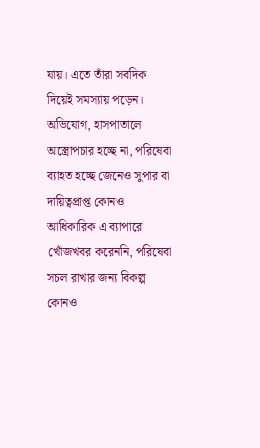যায়। এতে তাঁরা সবদিক দিয়েই সমস্যায় পড়েন। অভিযোগ, হাসপাতালে অস্ত্রোপচার হচ্ছে না, পরিষেবা ব্যাহত হচ্ছে জেনেও সুপার বা দায়িত্বপ্রাপ্ত কোনও আধিকারিক এ ব্যাপারে খোঁজখবর করেননি, পরিষেবা সচল রাখার জন্য বিকল্প কোনও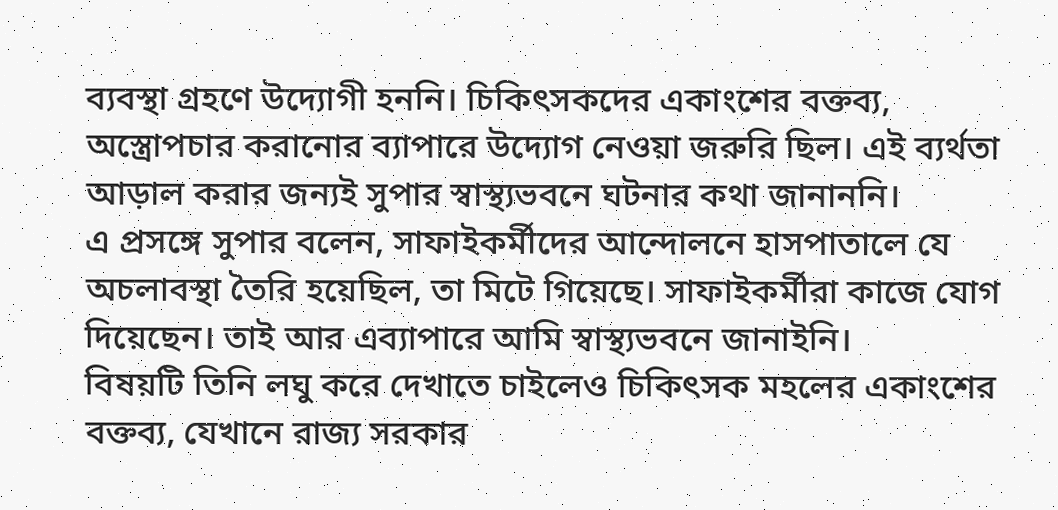ব্যবস্থা গ্রহণে উদ্যোগী হননি। চিকিৎসকদের একাংশের বক্তব্য, অস্ত্রোপচার করানোর ব্যাপারে উদ্যোগ নেওয়া জরুরি ছিল। এই ব্যর্থতা আড়াল করার জন্যই সুপার স্বাস্থ্যভবনে ঘটনার কথা জানাননি।
এ প্রসঙ্গে সুপার বলেন, সাফাইকর্মীদের আন্দোলনে হাসপাতালে যে অচলাবস্থা তৈরি হয়েছিল, তা মিটে গিয়েছে। সাফাইকর্মীরা কাজে যোগ দিয়েছেন। তাই আর এব্যাপারে আমি স্বাস্থ্যভবনে জানাইনি।
বিষয়টি তিনি লঘু করে দেখাতে চাইলেও চিকিৎসক মহলের একাংশের বক্তব্য, যেখানে রাজ্য সরকার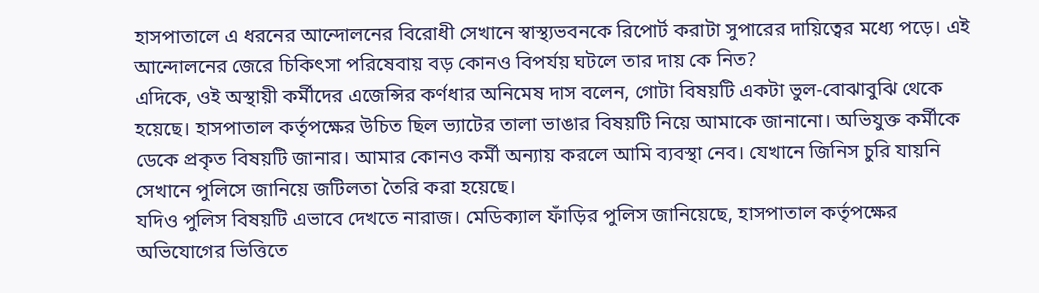হাসপাতালে এ ধরনের আন্দোলনের বিরোধী সেখানে স্বাস্থ্যভবনকে রিপোর্ট করাটা সুপারের দায়িত্বের মধ্যে পড়ে। এই আন্দোলনের জেরে চিকিৎসা পরিষেবায় বড় কোনও বিপর্যয় ঘটলে তার দায় কে নিত?
এদিকে, ওই অস্থায়ী কর্মীদের এজেন্সির কর্ণধার অনিমেষ দাস বলেন, গোটা বিষয়টি একটা ভুল-বোঝাবুঝি থেকে হয়েছে। হাসপাতাল কর্তৃপক্ষের উচিত ছিল ভ্যাটের তালা ভাঙার বিষয়টি নিয়ে আমাকে জানানো। অভিযুক্ত কর্মীকে ডেকে প্রকৃত বিষয়টি জানার। আমার কোনও কর্মী অন্যায় করলে আমি ব্যবস্থা নেব। যেখানে জিনিস চুরি যায়নি সেখানে পুলিসে জানিয়ে জটিলতা তৈরি করা হয়েছে।
যদিও পুলিস বিষয়টি এভাবে দেখতে নারাজ। মেডিক্যাল ফাঁড়ির পুলিস জানিয়েছে, হাসপাতাল কর্তৃপক্ষের অভিযোগের ভিত্তিতে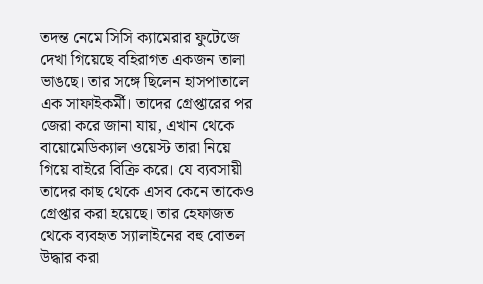তদন্ত নেমে সিসি ক্যামেরার ফুটেজে দেখা গিয়েছে বহিরাগত একজন তালা ভাঙছে। তার সঙ্গে ছিলেন হাসপাতালে এক সাফাইকর্মী। তাদের গ্রেপ্তারের পর জেরা করে জানা যায়, এখান থেকে বায়োমেডিক্যাল ওয়েস্ট তারা নিয়ে গিয়ে বাইরে বিক্রি করে। যে ব্যবসায়ী তাদের কাছ থেকে এসব কেনে তাকেও গ্রেপ্তার করা হয়েছে। তার হেফাজত থেকে ব্যবহৃত স্যালাইনের বহু বোতল উদ্ধার করা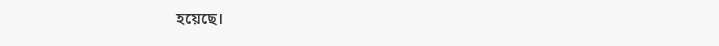হয়েছে।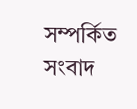সম্পর্কিত সংবাদ